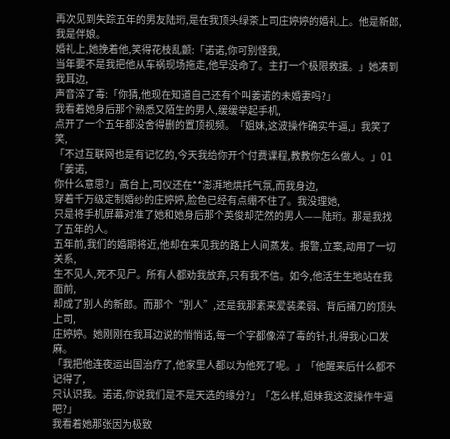再次见到失踪五年的男友陆珩,是在我顶头绿茶上司庄婷婷的婚礼上。他是新郎,我是伴娘。
婚礼上,她挽着他,笑得花枝乱颤:「诺诺,你可别怪我,
当年要不是我把他从车祸现场拖走,他早没命了。主打一个极限救援。」她凑到我耳边,
声音淬了毒:「你猜,他现在知道自己还有个叫姜诺的未婚妻吗?」
我看着她身后那个熟悉又陌生的男人,缓缓举起手机,
点开了一个五年都没舍得删的置顶视频。「姐妹,这波操作确实牛逼,」我笑了笑,
「不过互联网也是有记忆的,今天我给你开个付费课程,教教你怎么做人。」01「姜诺,
你什么意思?」高台上,司仪还在**澎湃地烘托气氛,而我身边,
穿着千万级定制婚纱的庄婷婷,脸色已经有点绷不住了。我没理她,
只是将手机屏幕对准了她和她身后那个英俊却茫然的男人——陆珩。那是我找了五年的人。
五年前,我们的婚期将近,他却在来见我的路上人间蒸发。报警,立案,动用了一切关系,
生不见人,死不见尸。所有人都劝我放弃,只有我不信。如今,他活生生地站在我面前,
却成了别人的新郎。而那个“别人”,还是我那素来爱装柔弱、背后捅刀的顶头上司,
庄婷婷。她刚刚在我耳边说的悄悄话,每一个字都像淬了毒的针,扎得我心口发麻。
「我把他连夜运出国治疗了,他家里人都以为他死了呢。」「他醒来后什么都不记得了,
只认识我。诺诺,你说我们是不是天选的缘分?」「怎么样,姐妹我这波操作牛逼吧?」
我看着她那张因为极致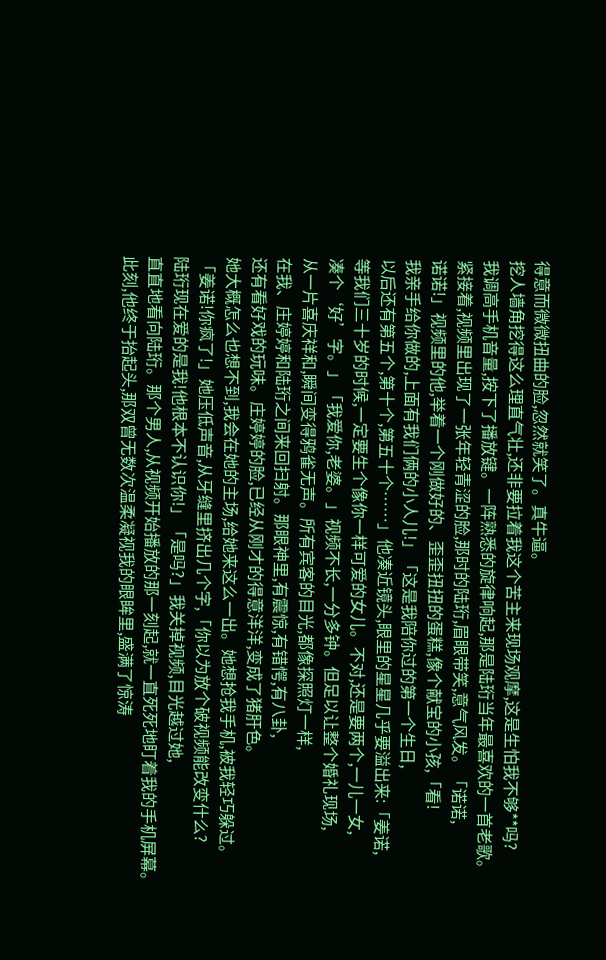得意而微微扭曲的脸,忽然就笑了。真牛逼。
挖人墙角挖得这么理直气壮,还非要拉着我这个苦主来现场观摩,这是生怕我不够**吗?
我调高手机音量,按下了播放键。一阵熟悉的旋律响起,那是陆珩当年最喜欢的一首老歌。
紧接着,视频里出现了一张年轻青涩的脸,那时的陆珩,眉眼带笑,意气风发。「诺诺,
诺诺!」视频里的他,举着一个刚做好的、歪歪扭扭的蛋糕,像个献宝的小孩,「看!
我亲手给你做的,上面有我们俩的小人儿!」「这是我陪你过的第一个生日,
以后还有第五个,第十个,第五十个……」他凑近镜头,眼里的星星几乎要溢出来:「姜诺,
等我们三十岁的时候,一定要生个像你一样可爱的女儿。不对,还是要两个,一儿一女,
凑个‘好’字。」「我爱你,老婆。」视频不长,一分多钟。但足以让整个婚礼现场,
从一片喜庆祥和,瞬间变得鸦雀无声。所有宾客的目光,都像探照灯一样,
在我、庄婷婷和陆珩之间来回扫射。那眼神里,有震惊,有错愕,有八卦,
还有看好戏的玩味。庄婷婷的脸,已经从刚才的得意洋洋,变成了猪肝色。
她大概怎么也想不到,我会在她的主场,给她来这么一出。她想抢我手机,被我轻巧躲过。
「姜诺!你疯了!」她压低声音,从牙缝里挤出几个字,「你以为放个破视频能改变什么?
陆珩现在爱的是我!他根本不认识你!」「是吗?」我关掉视频,目光越过她,
直直地看向陆珩。那个男人,从视频开始播放的那一刻起,就一直死死地盯着我的手机屏幕。
此刻,他终于抬起头,那双曾无数次温柔凝视我的眼眸里,盛满了惊涛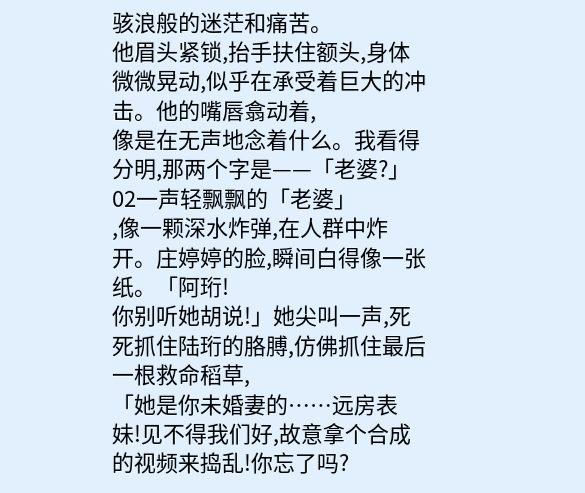骇浪般的迷茫和痛苦。
他眉头紧锁,抬手扶住额头,身体微微晃动,似乎在承受着巨大的冲击。他的嘴唇翕动着,
像是在无声地念着什么。我看得分明,那两个字是——「老婆?」02一声轻飘飘的「老婆」
,像一颗深水炸弹,在人群中炸开。庄婷婷的脸,瞬间白得像一张纸。「阿珩!
你别听她胡说!」她尖叫一声,死死抓住陆珩的胳膊,仿佛抓住最后一根救命稻草,
「她是你未婚妻的……远房表妹!见不得我们好,故意拿个合成的视频来捣乱!你忘了吗?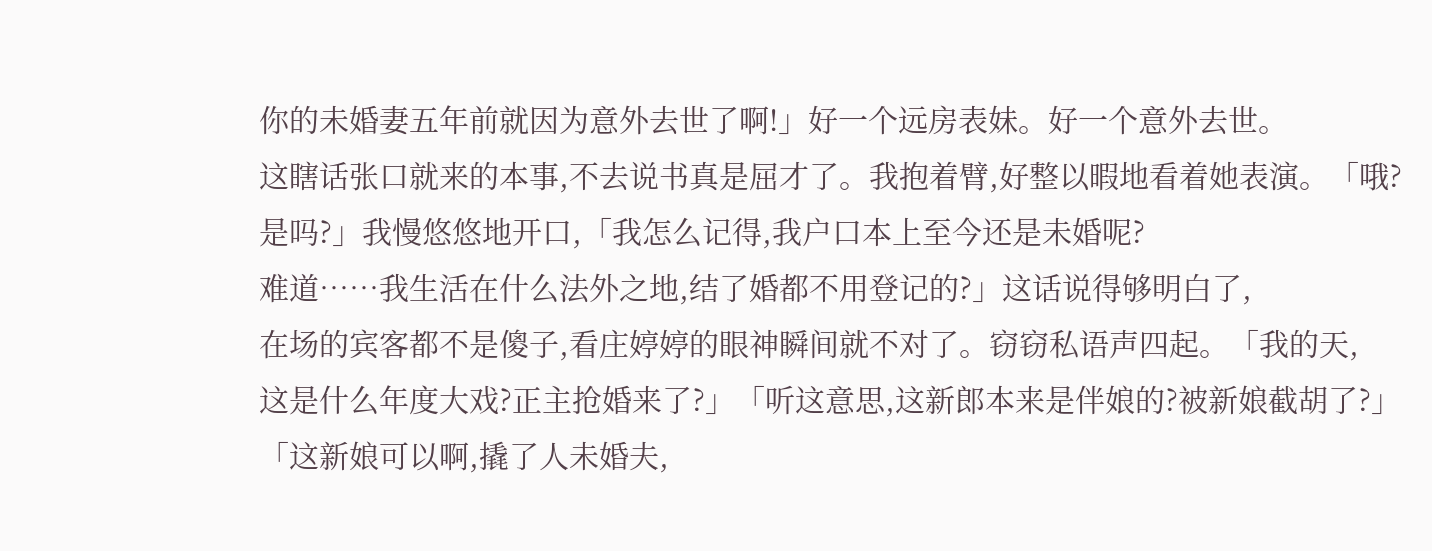你的未婚妻五年前就因为意外去世了啊!」好一个远房表妹。好一个意外去世。
这瞎话张口就来的本事,不去说书真是屈才了。我抱着臂,好整以暇地看着她表演。「哦?
是吗?」我慢悠悠地开口,「我怎么记得,我户口本上至今还是未婚呢?
难道……我生活在什么法外之地,结了婚都不用登记的?」这话说得够明白了,
在场的宾客都不是傻子,看庄婷婷的眼神瞬间就不对了。窃窃私语声四起。「我的天,
这是什么年度大戏?正主抢婚来了?」「听这意思,这新郎本来是伴娘的?被新娘截胡了?」
「这新娘可以啊,撬了人未婚夫,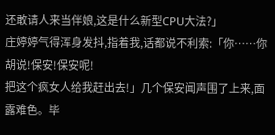还敢请人来当伴娘,这是什么新型CPU大法?」
庄婷婷气得浑身发抖,指着我,话都说不利索:「你……你胡说!保安!保安呢!
把这个疯女人给我赶出去!」几个保安闻声围了上来,面露难色。毕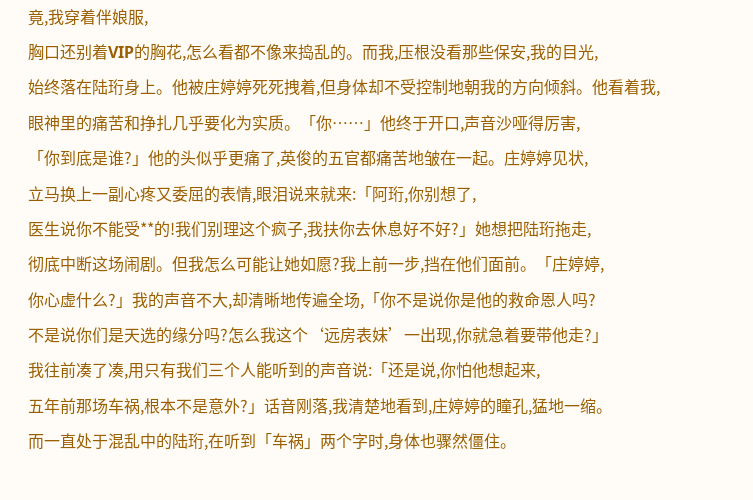竟,我穿着伴娘服,
胸口还别着VIP的胸花,怎么看都不像来捣乱的。而我,压根没看那些保安,我的目光,
始终落在陆珩身上。他被庄婷婷死死拽着,但身体却不受控制地朝我的方向倾斜。他看着我,
眼神里的痛苦和挣扎几乎要化为实质。「你……」他终于开口,声音沙哑得厉害,
「你到底是谁?」他的头似乎更痛了,英俊的五官都痛苦地皱在一起。庄婷婷见状,
立马换上一副心疼又委屈的表情,眼泪说来就来:「阿珩,你别想了,
医生说你不能受**的!我们别理这个疯子,我扶你去休息好不好?」她想把陆珩拖走,
彻底中断这场闹剧。但我怎么可能让她如愿?我上前一步,挡在他们面前。「庄婷婷,
你心虚什么?」我的声音不大,却清晰地传遍全场,「你不是说你是他的救命恩人吗?
不是说你们是天选的缘分吗?怎么我这个‘远房表妹’一出现,你就急着要带他走?」
我往前凑了凑,用只有我们三个人能听到的声音说:「还是说,你怕他想起来,
五年前那场车祸,根本不是意外?」话音刚落,我清楚地看到,庄婷婷的瞳孔,猛地一缩。
而一直处于混乱中的陆珩,在听到「车祸」两个字时,身体也骤然僵住。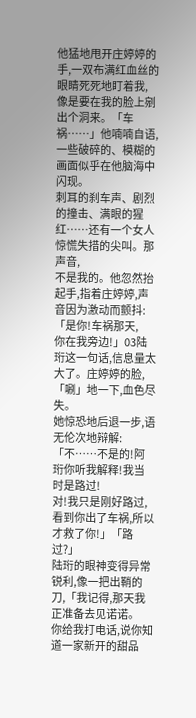他猛地甩开庄婷婷的手,一双布满红血丝的眼睛死死地盯着我,
像是要在我的脸上剜出个洞来。「车祸……」他喃喃自语,
一些破碎的、模糊的画面似乎在他脑海中闪现。
刺耳的刹车声、剧烈的撞击、满眼的猩红……还有一个女人惊慌失措的尖叫。那声音,
不是我的。他忽然抬起手,指着庄婷婷,声音因为激动而颤抖:「是你!车祸那天,
你在我旁边!」03陆珩这一句话,信息量太大了。庄婷婷的脸,「唰」地一下,血色尽失。
她惊恐地后退一步,语无伦次地辩解:「不……不是的!阿珩你听我解释!我当时是路过!
对!我只是刚好路过,看到你出了车祸,所以才救了你!」「路过?」
陆珩的眼神变得异常锐利,像一把出鞘的刀,「我记得,那天我正准备去见诺诺。
你给我打电话,说你知道一家新开的甜品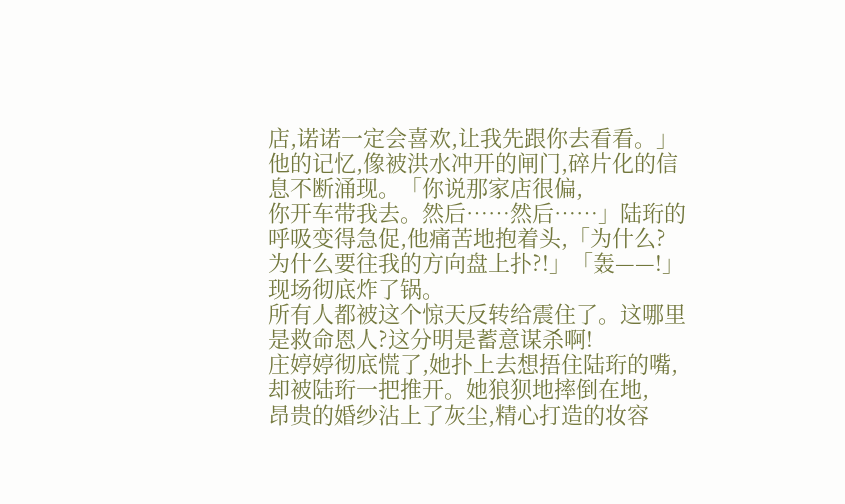店,诺诺一定会喜欢,让我先跟你去看看。」
他的记忆,像被洪水冲开的闸门,碎片化的信息不断涌现。「你说那家店很偏,
你开车带我去。然后……然后……」陆珩的呼吸变得急促,他痛苦地抱着头,「为什么?
为什么要往我的方向盘上扑?!」「轰——!」现场彻底炸了锅。
所有人都被这个惊天反转给震住了。这哪里是救命恩人?这分明是蓄意谋杀啊!
庄婷婷彻底慌了,她扑上去想捂住陆珩的嘴,却被陆珩一把推开。她狼狈地摔倒在地,
昂贵的婚纱沾上了灰尘,精心打造的妆容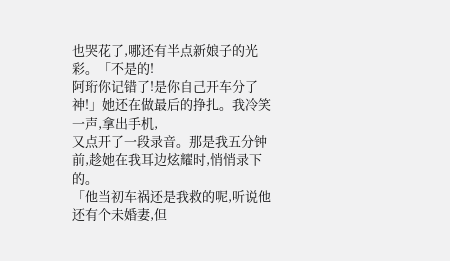也哭花了,哪还有半点新娘子的光彩。「不是的!
阿珩你记错了!是你自己开车分了神!」她还在做最后的挣扎。我冷笑一声,拿出手机,
又点开了一段录音。那是我五分钟前,趁她在我耳边炫耀时,悄悄录下的。
「他当初车祸还是我救的呢,听说他还有个未婚妻,但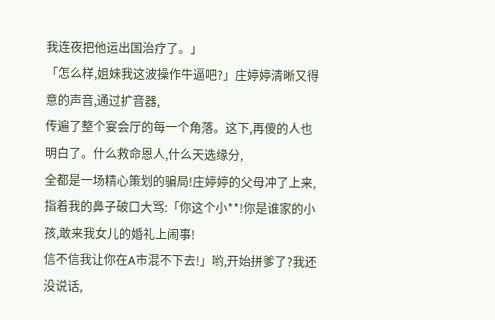我连夜把他运出国治疗了。」
「怎么样,姐妹我这波操作牛逼吧?」庄婷婷清晰又得意的声音,通过扩音器,
传遍了整个宴会厅的每一个角落。这下,再傻的人也明白了。什么救命恩人,什么天选缘分,
全都是一场精心策划的骗局!庄婷婷的父母冲了上来,
指着我的鼻子破口大骂:「你这个小**!你是谁家的小孩,敢来我女儿的婚礼上闹事!
信不信我让你在A市混不下去!」哟,开始拼爹了?我还没说话,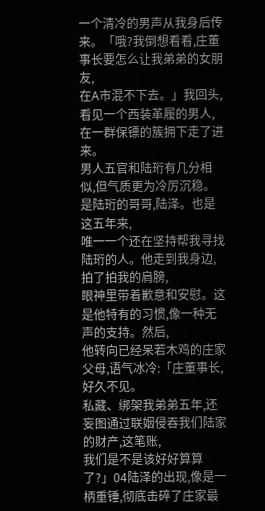一个清冷的男声从我身后传来。「哦?我倒想看看,庄董事长要怎么让我弟弟的女朋友,
在A市混不下去。」我回头,看见一个西装革履的男人,在一群保镖的簇拥下走了进来。
男人五官和陆珩有几分相似,但气质更为冷厉沉稳。是陆珩的哥哥,陆泽。也是这五年来,
唯一一个还在坚持帮我寻找陆珩的人。他走到我身边,拍了拍我的肩膀,
眼神里带着歉意和安慰。这是他特有的习惯,像一种无声的支持。然后,
他转向已经呆若木鸡的庄家父母,语气冰冷:「庄董事长,好久不见。
私藏、绑架我弟弟五年,还妄图通过联姻侵吞我们陆家的财产,这笔账,
我们是不是该好好算算了?」04陆泽的出现,像是一柄重锤,彻底击碎了庄家最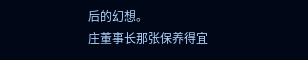后的幻想。
庄董事长那张保养得宜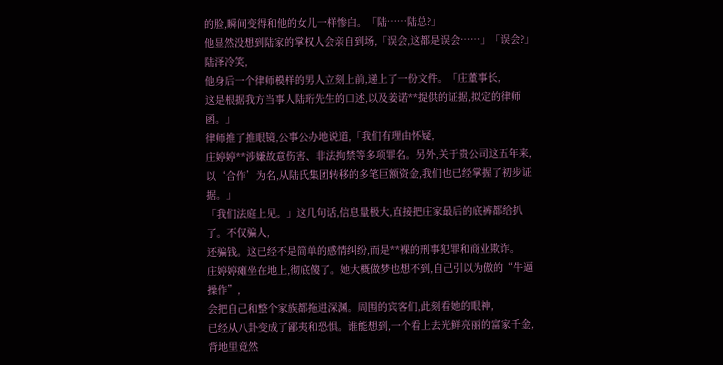的脸,瞬间变得和他的女儿一样惨白。「陆……陆总?」
他显然没想到陆家的掌权人会亲自到场,「误会,这都是误会……」「误会?」陆泽冷笑,
他身后一个律师模样的男人立刻上前,递上了一份文件。「庄董事长,
这是根据我方当事人陆珩先生的口述,以及姜诺**提供的证据,拟定的律师函。」
律师推了推眼镜,公事公办地说道,「我们有理由怀疑,
庄婷婷**涉嫌故意伤害、非法拘禁等多项罪名。另外,关于贵公司这五年来,
以‘合作’为名,从陆氏集团转移的多笔巨额资金,我们也已经掌握了初步证据。」
「我们法庭上见。」这几句话,信息量极大,直接把庄家最后的底裤都给扒了。不仅骗人,
还骗钱。这已经不是简单的感情纠纷,而是**裸的刑事犯罪和商业欺诈。
庄婷婷瘫坐在地上,彻底傻了。她大概做梦也想不到,自己引以为傲的“牛逼操作”,
会把自己和整个家族都拖进深渊。周围的宾客们,此刻看她的眼神,
已经从八卦变成了鄙夷和恐惧。谁能想到,一个看上去光鲜亮丽的富家千金,
背地里竟然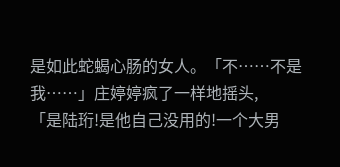是如此蛇蝎心肠的女人。「不……不是我……」庄婷婷疯了一样地摇头,
「是陆珩!是他自己没用的!一个大男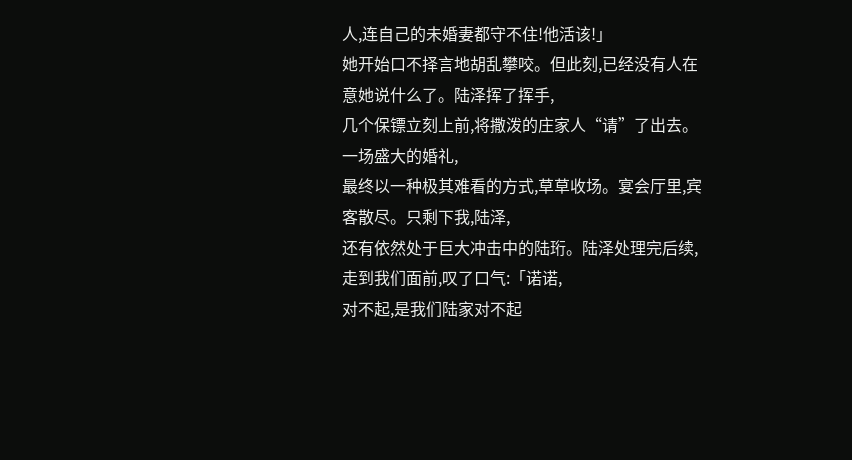人,连自己的未婚妻都守不住!他活该!」
她开始口不择言地胡乱攀咬。但此刻,已经没有人在意她说什么了。陆泽挥了挥手,
几个保镖立刻上前,将撒泼的庄家人“请”了出去。一场盛大的婚礼,
最终以一种极其难看的方式,草草收场。宴会厅里,宾客散尽。只剩下我,陆泽,
还有依然处于巨大冲击中的陆珩。陆泽处理完后续,走到我们面前,叹了口气:「诺诺,
对不起,是我们陆家对不起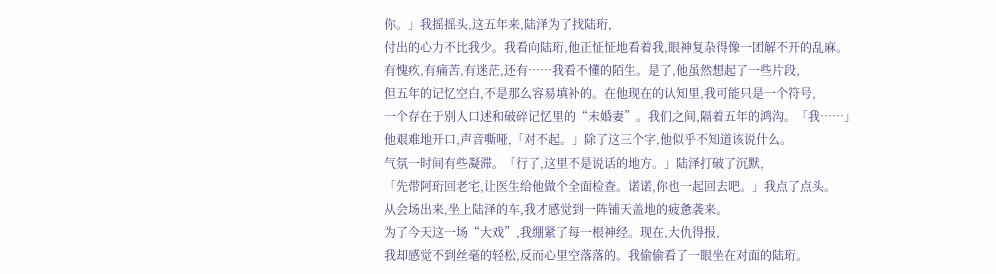你。」我摇摇头,这五年来,陆泽为了找陆珩,
付出的心力不比我少。我看向陆珩,他正怔怔地看着我,眼神复杂得像一团解不开的乱麻。
有愧疚,有痛苦,有迷茫,还有……我看不懂的陌生。是了,他虽然想起了一些片段,
但五年的记忆空白,不是那么容易填补的。在他现在的认知里,我可能只是一个符号,
一个存在于别人口述和破碎记忆里的“未婚妻”。我们之间,隔着五年的鸿沟。「我……」
他艰难地开口,声音嘶哑,「对不起。」除了这三个字,他似乎不知道该说什么。
气氛一时间有些凝滞。「行了,这里不是说话的地方。」陆泽打破了沉默,
「先带阿珩回老宅,让医生给他做个全面检查。诺诺,你也一起回去吧。」我点了点头。
从会场出来,坐上陆泽的车,我才感觉到一阵铺天盖地的疲惫袭来。
为了今天这一场“大戏”,我绷紧了每一根神经。现在,大仇得报,
我却感觉不到丝毫的轻松,反而心里空落落的。我偷偷看了一眼坐在对面的陆珩。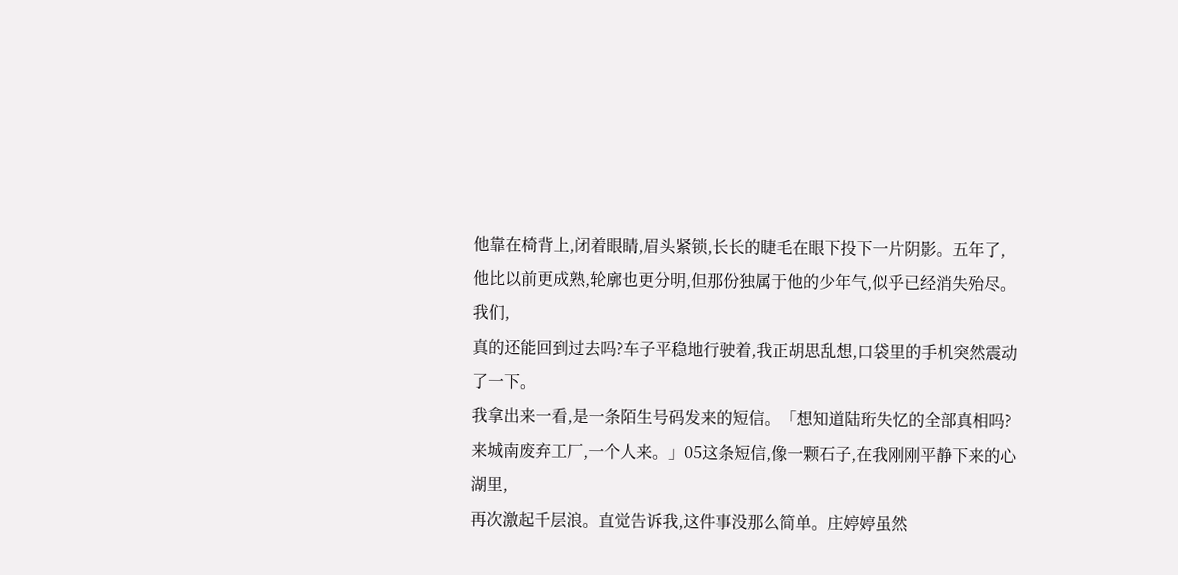他靠在椅背上,闭着眼睛,眉头紧锁,长长的睫毛在眼下投下一片阴影。五年了,
他比以前更成熟,轮廓也更分明,但那份独属于他的少年气,似乎已经消失殆尽。我们,
真的还能回到过去吗?车子平稳地行驶着,我正胡思乱想,口袋里的手机突然震动了一下。
我拿出来一看,是一条陌生号码发来的短信。「想知道陆珩失忆的全部真相吗?
来城南废弃工厂,一个人来。」05这条短信,像一颗石子,在我刚刚平静下来的心湖里,
再次激起千层浪。直觉告诉我,这件事没那么简单。庄婷婷虽然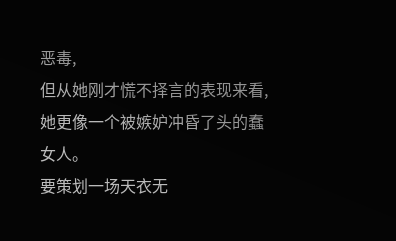恶毒,
但从她刚才慌不择言的表现来看,她更像一个被嫉妒冲昏了头的蠢女人。
要策划一场天衣无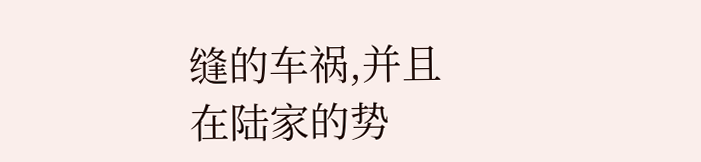缝的车祸,并且在陆家的势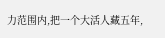力范围内,把一个大活人藏五年,